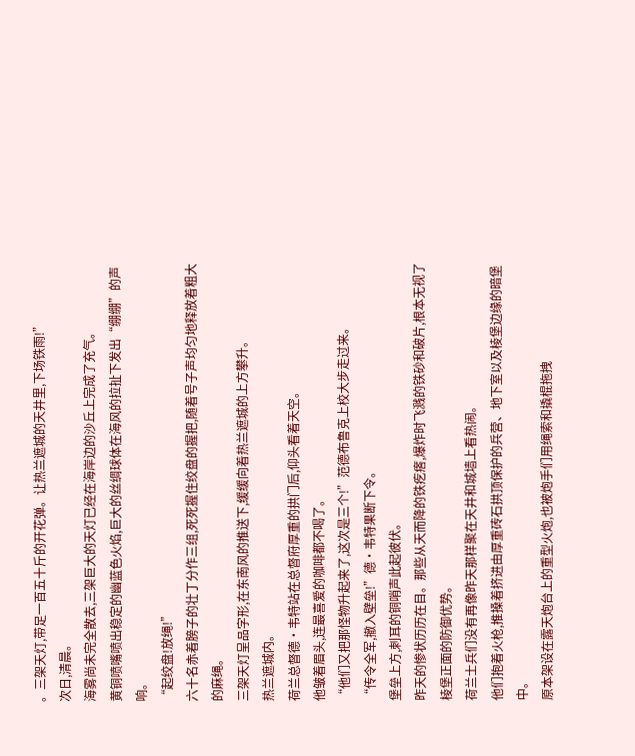。三架天灯,带足一百五十斤的开花弹。让热兰遮城的天井里,下场铁雨!”
次日,清晨。
海雾尚未完全散去,三架巨大的天灯已经在海岸边的沙丘上完成了充气。
黄铜喷嘴喷出稳定的幽蓝色火焰,巨大的丝绸球体在海风的拉扯下发出“绷绷”的声响。
“起绞盘!放绳!”
六十名赤着膀子的壮丁分作三组,死死握住绞盘的握把,随着号子声均匀地释放着粗大的麻绳。
三架天灯呈品字形,在东南风的推送下,缓缓向着热兰遮城的上方攀升。
热兰遮城内。
荷兰总督德·韦特站在总督府厚重的拱门后,仰头看着天空。
他皱着眉头,连最喜爱的咖啡都不喝了。
“他们又把那怪物升起来了,这次是三个!”范德布鲁克上校大步走过来。
“传令全军,撤入壁垒!”德·韦特果断下令。
堡垒上方,刺耳的铜哨声此起彼伏。
昨天的惨状历历在目。那些从天而降的铁疙瘩,爆炸时飞溅的铁砂和破片,根本无视了棱堡正面的防御优势。
荷兰士兵们没有再像昨天那样聚在天井和城墙上看热闹。
他们抱着火枪,推搡着挤进由厚重砖石拱顶保护的兵营、地下室以及棱堡边缘的暗堡中。
原本架设在露天炮台上的重型火炮,也被炮手们用绳索和撬棍拖拽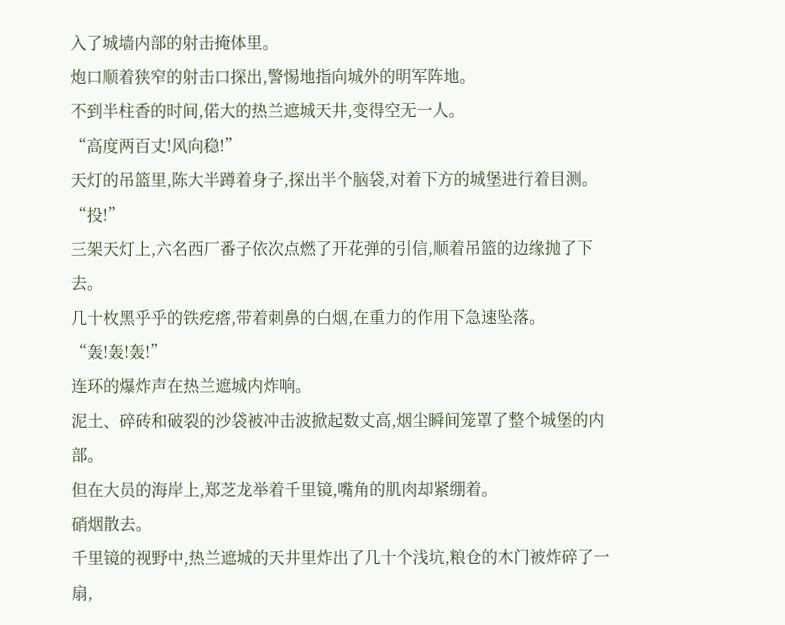入了城墙内部的射击掩体里。
炮口顺着狭窄的射击口探出,警惕地指向城外的明军阵地。
不到半柱香的时间,偌大的热兰遮城天井,变得空无一人。
“高度两百丈!风向稳!”
天灯的吊篮里,陈大半蹲着身子,探出半个脑袋,对着下方的城堡进行着目测。
“投!”
三架天灯上,六名西厂番子依次点燃了开花弹的引信,顺着吊篮的边缘抛了下去。
几十枚黑乎乎的铁疙瘩,带着刺鼻的白烟,在重力的作用下急速坠落。
“轰!轰!轰!”
连环的爆炸声在热兰遮城内炸响。
泥土、碎砖和破裂的沙袋被冲击波掀起数丈高,烟尘瞬间笼罩了整个城堡的内部。
但在大员的海岸上,郑芝龙举着千里镜,嘴角的肌肉却紧绷着。
硝烟散去。
千里镜的视野中,热兰遮城的天井里炸出了几十个浅坑,粮仓的木门被炸碎了一扇,